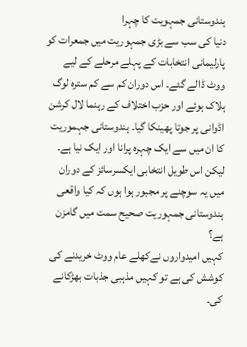ہندوستانی جمہویت کا چہرا
دنیا کی سب سے بڑی جمہوریت میں جمعرات کو پارلیمانی انتخابات کے پہلے مرحلے کے لیے ووٹ ڈالے گئے۔ اس دوران کم سے کم سترہ لوگ ہلاک ہوئے اور حزب اختلاف کے رہنما لال کرشن اڈوانی پر جوتا پھینکا گیا۔ ہندوستانی جہموریت کا ان میں سے ایک چہرہ پرانا اور ایک نیا ہے۔
لیکن اس طویل انتخابی ایکسرسائز کے دوران میں یہ سوچنے پر مجبور ہوا ہوں کہ کیا واقعی ہندوستانی جمہوریت صحیح سمت میں گامزن ہے؟
کہیں امیدواروں نےکھلے عام ووٹ خریدنے کی کوشش کی ہے تو کہیں مذہبی جذبات بھڑکانے کی۔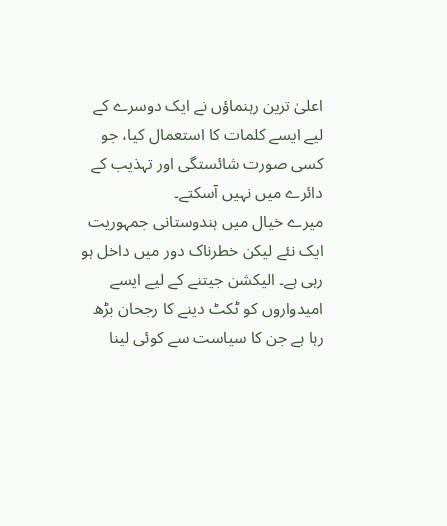اعلیٰ ترین رہنماؤں نے ایک دوسرے کے لیے ایسے کلمات کا استعمال کیا، جو کسی صورت شائستگی اور تہذیب کے دائرے میں نہیں آسکتے۔
میرے خیال میں ہندوستانی جمہوریت ایک نئے لیکن خطرناک دور میں داخل ہو رہی ہے۔ الیکشن جیتنے کے لیے ایسے امیدواروں کو ٹکٹ دینے کا رجحان بڑھ رہا ہے جن کا سیاست سے کوئی لینا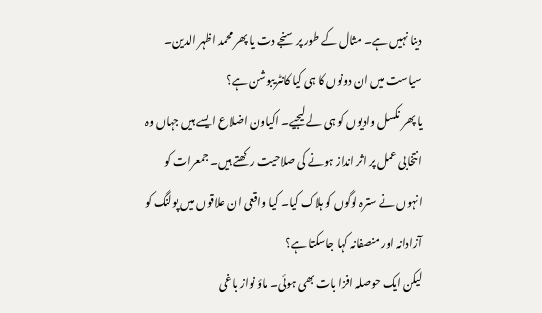دینا نہیں ہے۔ مثال کے طور پر سنجے دت یا پھر محمد اظہر الدین۔ سیاست میں ان دونوں کا ہی کیا کانٹریبوشن ہے؟
یا پھر نکسل وادیوں کو ہی لے لیجیے۔ اکیاون اضلاع ایسے ہیں جہاں وہ انتخابی عمل پر اثر انداز ہونے کی صلاحیت رکھتے ہیں۔ جمعرات کو انہوں نے سترہ لوگوں کو ہلاک کیا۔ کیا واقعی ان علاقوں میں پولنگ کو آزادانہ اور منصفانہ کہا جاسکتا ہے؟
لیکن ایک حوصلہ افزا بات بھی ہوئی۔ ماؤ نواز باغی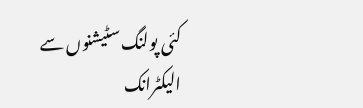کئی پولنگ سٹیشنوں سے الیکٹرانک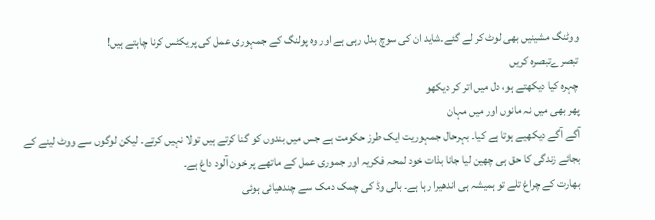ووٹنگ مشینیں بھی لوٹ کر لے گئے۔شاید ان کی سوچ بدل رہی ہے اور وہ پولنگ کے جمہوری عمل کی پریکٹس کرنا چاہتے ہیں!
تبصرےتبصرہ کریں
چہرہ کيا ديکھتے ہو، دل ميں اتر کر ديکھو
پھر بھی ميں نہ مانوں اور ميں مہان
آگے آگے ديکھیے ہوتا ہے کيا۔ بہرحال جمہوريت ایک طرز حکومت ہے جس ميں بندوں کو گنا کرتے ہيں تولا نہيں کرتے۔ ليکن لوگوں سے ووٹ لينے کے بجائے زندگی کا حق ہی چھين ليا جانا بذات خود لمحہ فکريہ اور جموری عمل کے ماتھے پر خون آلود داغ ہے۔
بھارت کے چراغ تلے تو ہميشہ ہی اندھيرا رہا ہے۔ بالی وڈ کی چمک دمک سے چندھيائی ہوئی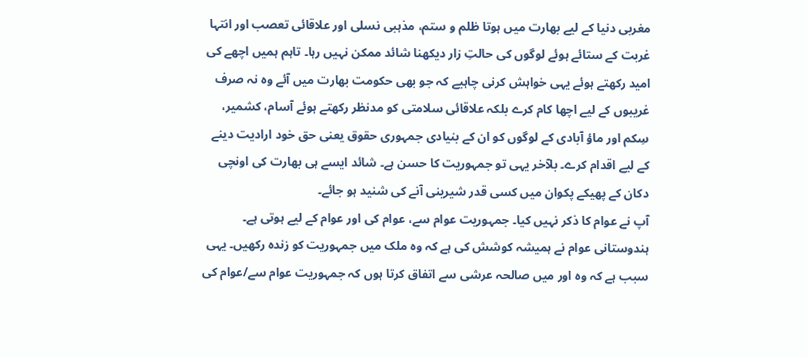مغربی دنيا کے ليے بھارت ميں ہوتا ظلم و ستم، مذہبی نسلی اور علاقائی تعصب اور انتہا غربت کے ستائے ہوئے لوگوں کی حالتِ زار ديکھنا شائد ممکن نہيں رہا۔ تاہم ہميں اچھے کی اميد رکھتے ہوئے يہی خواہش کرنی چاہیے کہ جو بھی حکومت بھارت ميں آئے وہ نہ صرف غریبوں کے لیے اچھا کام کرے بلکہ علاقائی سلامتی کو مدنظر رکھتے ہوئے آسام، کشمير، سِکم اور ماؤ آبادی کے لوگوں کو ان کے بنيادی جمہوری حقوق يعنی حق خود اراديت دينے کے لیے اقدام کرے۔ بلآخر يہی تو جمہوريت کا حسن ہے۔ شائد ايسے ہی بھارت کی اونچی دکان کے پھيکے پکوان ميں کسی قدر شيرينی آنے کی شنيد ہو جائے۔
آپ نے عوام کا ذکر نہيں کيا۔ جمہوريت عوام سے، عوام کی اور عوام کے لیے ہوتی ہے۔
ہندوستانی عوام نے ہميشہ کوشش کی ہے کہ وہ ملک ميں جمہوريت کو زندہ رکھیں۔ يہی سبب ہے کہ وہ اور ميں صالحہ عرشی سے اتفاق کرتا ہوں کہ جمہوريت عوام سے/عوام کی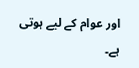اور عوام کے لیے ہوتی ہے۔